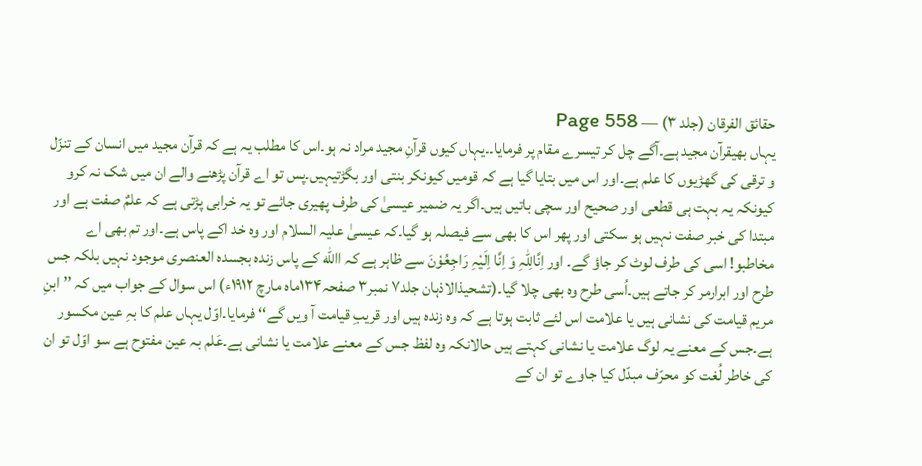حقائق الفرقان (جلد ۳) — Page 558
یہاں بھیقرآن مجید ہے۔آگے چل کر تیسرے مقام پر فرمایا۔۔یہاں کیوں قرآنِ مجید مراد نہ ہو۔اس کا مطلب یہ ہے کہ قرآن مجید میں انسان کے تنزّل و ترقی کی گھڑیوں کا علم ہے۔اور اس میں بتایا گیا ہے کہ قومیں کیونکر بنتی اور بگڑتیہیں۔پس تو اے قرآن پڑھنے والے ان میں شک نہ کرو کیونکہ یہ بہت ہی قطعی اور صحیح اور سچی باتیں ہیں۔اگر یہ ضمیر عیسیٰ کی طرف پھیری جائے تو یہ خرابی پڑتی ہے کہ علمٌ صفت ہے اور مبتدا کی خبر صفت نہیں ہو سکتی اور پھر اس کا بھی سے فیصلہ ہو گیا۔کہ عیسیٰ علیہ السلام اور وہ خد اکے پاس ہے۔اور تم بھی اے مخاطبو! اسی کی طرف لوٹ کر جاؤ گے۔ اور اِنَّالِلّٰہِ وَ اِنَّا اِلَیْہِ رَاجِعُوْنَ سے ظاہر ہے کہ االله کے پاس زندہ بجسدہ العنصری موجود نہیں بلکہ جس طرح اور ابرارمر کر جاتے ہیں۔اُسی طرح وہ بھی چلا گیا۔(تشحیذالاذہان جلد۷ نمبر۳ صفحہ۱۳۴ماہ مارچ ۱۹۱۲ء) اس سوال کے جواب میں کہ ’’ ابنِ مریم قیامت کی نشانی ہیں یا علامت اس لئے ثابت ہوتا ہے کہ وہ زندہ ہیں اور قریبِ قیامت آ ویں گے‘‘ فرمایا۔اوّل یہاں علم کا بہِ عین مکسور ہے۔جس کے معنے یہ لوگ علامت یا نشانی کہتے ہیں حالانکہ وہ لفظ جس کے معنے علامت یا نشانی ہے۔عَلم بہ عین مفتوح ہے سو اوّل تو ان کی خاطر لُغت کو محرّف مبدّل کیا جاوے تو ان کے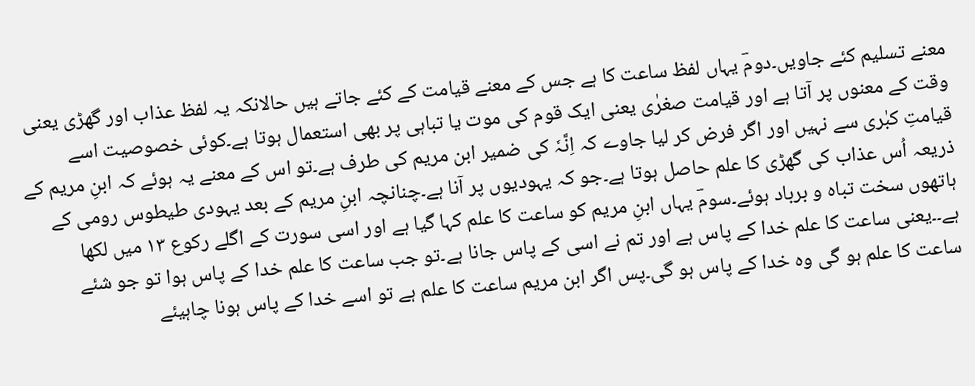معنے تسلیم کئے جاویں۔دومؔ یہاں لفظ ساعت کا ہے جس کے معنے قیامت کے کئے جاتے ہیں حالانکہ یہ لفظ عذاب اور گھڑی یعنی وقت کے معنوں پر آتا ہے اور قیامت صغرٰی یعنی ایک قوم کی موت یا تباہی پر بھی استعمال ہوتا ہے۔کوئی خصوصیت اسے قیامتِ کبٰری سے نہیں اور اگر فرض کر لیا جاوے کہ اِنَّہٗ کی ضمیر ابن مریم کی طرف ہے۔تو اس کے معنے یہ ہوئے کہ ابنِ مریم کے ذریعہ اُس عذاب کی گھڑی کا علم حاصل ہوتا ہے۔جو کہ یہودیوں پر آنا ہے۔چنانچہ ابنِ مریم کے بعد یہودی طیطوس رومی کے ہاتھوں سخت تباہ و برباد ہوئے۔سومؔ یہاں ابنِ مریم کو ساعت کا علم کہا گیا ہے اور اسی سورت کے اگلے رکوع ۱۳ میں لکھا ہے۔۔یعنی ساعت کا علم خدا کے پاس ہے اور تم نے اسی کے پاس جانا ہے۔تو جب ساعت کا علم خدا کے پاس ہوا تو جو شئے ساعت کا علم ہو گی وہ خدا کے پاس ہو گی۔پس اگر ابن مریم ساعت کا علم ہے تو اسے خدا کے پاس ہونا چاہیئے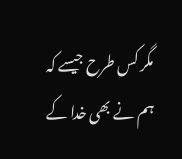مگر کس طرح جیسے کہ ہم نے بھی خدا کے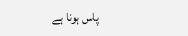پاس ہونا ہے